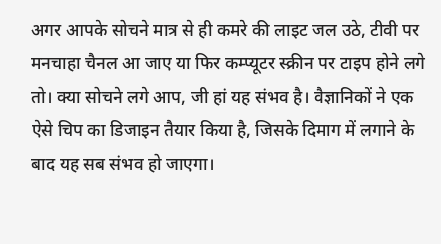अगर आपके सोचने मात्र से ही कमरे की लाइट जल उठे, टीवी पर मनचाहा चैनल आ जाए या फिर कम्प्यूटर स्क्रीन पर टाइप होने लगे तो। क्या सोचने लगे आप, जी हां यह संभव है। वैज्ञानिकों ने एक ऐसे चिप का डिजाइन तैयार किया है, जिसके दिमाग में लगाने के बाद यह सब संभव हो जाएगा।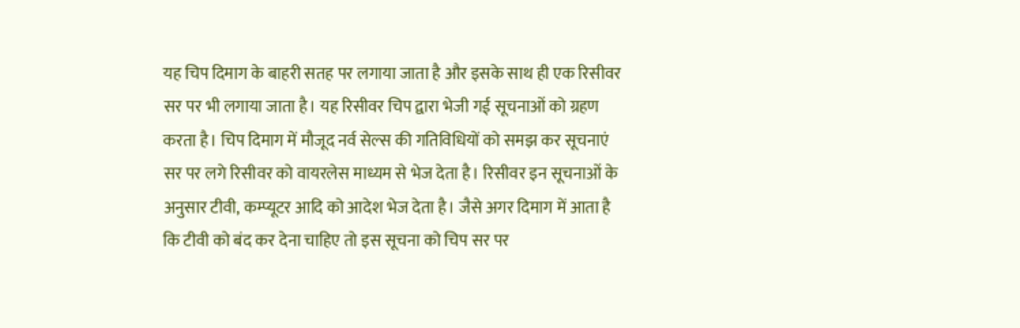यह चिप दिमाग के बाहरी सतह पर लगाया जाता है और इसके साथ ही एक रिसीवर सर पर भी लगाया जाता है। यह रिसीवर चिप द्वारा भेजी गई सूचनाओं को ग्रहण करता है। चिप दिमाग में मौजूद नर्व सेल्स की गतिविधियों को समझ कर सूचनाएं सर पर लगे रिसीवर को वायरलेस माध्यम से भेज देता है। रिसीवर इन सूचनाओं के अनुसार टीवी, कम्प्यूटर आदि को आदेश भेज देता है। जैसे अगर दिमाग में आता है कि टीवी को बंद कर देना चाहिए तो इस सूचना को चिप सर पर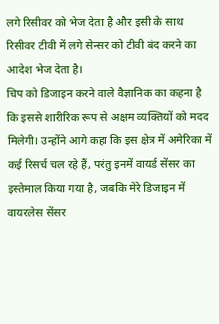लगे रिसीवर को भेज देता है और इसी के साथ रिसीवर टीवी में लगे सेन्सर को टीवी बंद करने का आदेश भेज देता है।
चिप को डिजाइन करने वाले वैज्ञानिक का कहना है कि इससे शारीरिक रूप से अक्षम व्यक्तियों को मदद मिलेगी। उन्होंने आगे कहा कि इस क्षेत्र में अमेरिका में कई रिसर्च चल रहे हैं, परंतु इनमें वायर्ड सेंसर का इस्तेमाल किया गया है, जबकि मेरे डिजाइन में वायरलेस सेंसर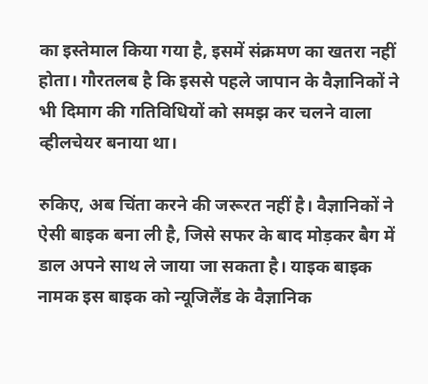का इस्तेमाल किया गया है, इसमें संक्रमण का खतरा नहीं होता। गौरतलब है कि इससे पहले जापान के वैज्ञानिकों ने भी दिमाग की गतिविधियों को समझ कर चलने वाला व्हीलचेयर बनाया था।

रुकिए, अब चिंता करने की जरूरत नहीं है। वैज्ञानिकों ने ऐसी बाइक बना ली है, जिसे सफर के बाद मोड़कर बैग में डाल अपने साथ ले जाया जा सकता है। याइक बाइक नामक इस बाइक को न्यूजिलैंड के वैज्ञानिक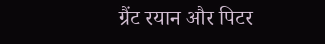ग्रैंट रयान और पिटर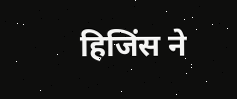हिजिंस ने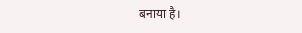बनाया है।